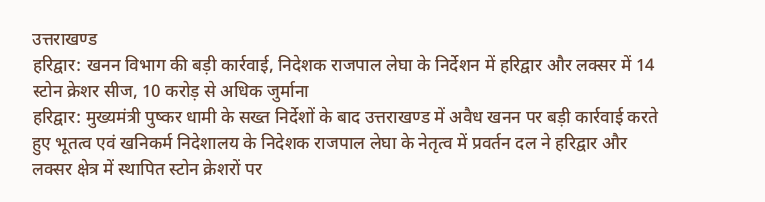उत्तराखण्ड
हरिद्वार: खनन विभाग की बड़ी कार्रवाई, निदेशक राजपाल लेघा के निर्देशन में हरिद्वार और लक्सर में 14 स्टोन क्रेशर सीज, 10 करोड़ से अधिक जुर्माना
हरिद्वार: मुख्यमंत्री पुष्कर धामी के सख्त निर्देशों के बाद उत्तराखण्ड में अवैध खनन पर बड़ी कार्रवाई करते हुए भूतत्व एवं खनिकर्म निदेशालय के निदेशक राजपाल लेघा के नेतृत्व में प्रवर्तन दल ने हरिद्वार और लक्सर क्षेत्र में स्थापित स्टोन क्रेशरों पर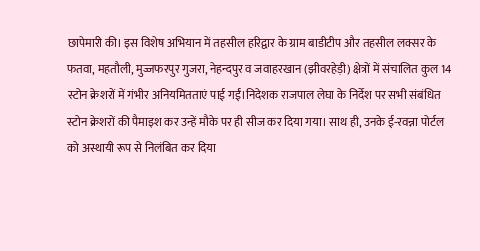छापेमारी की। इस विशेष अभियान में तहसील हरिद्वार के ग्राम बाडीटीप और तहसील लक्सर के फतवा, महतौली, मुज्जफरपुर गुजरा, नेहन्दपुर व जवाहरखान (झीवरहेड़ी) क्षेत्रों में संचालित कुल 14 स्टोन क्रेशरों में गंभीर अनियमितताएं पाई गईं।निदेशक राजपाल लेघा के निर्देश पर सभी संबंधित स्टोन क्रेशरों की पैमाइश कर उन्हें मौके पर ही सीज कर दिया गया। साथ ही, उनके ई-रवन्ना पोर्टल को अस्थायी रूप से निलंबित कर दिया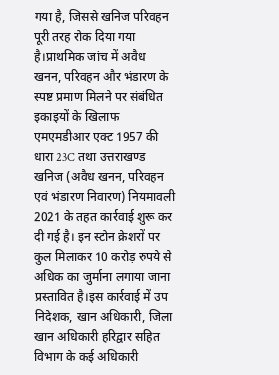गया है, जिससे खनिज परिवहन पूरी तरह रोक दिया गया है।प्राथमिक जांच में अवैध खनन, परिवहन और भंडारण के स्पष्ट प्रमाण मिलने पर संबंधित इकाइयों के खिलाफ एमएमडीआर एक्ट 1957 की धारा 23C तथा उत्तराखण्ड खनिज (अवैध खनन, परिवहन एवं भंडारण निवारण) नियमावली 2021 के तहत कार्रवाई शुरू कर दी गई है। इन स्टोन क्रेशरों पर कुल मिलाकर 10 करोड़ रुपये से अधिक का जुर्माना लगाया जाना प्रस्तावित है।इस कार्रवाई में उप निदेशक, खान अधिकारी, जिला खान अधिकारी हरिद्वार सहित विभाग के कई अधिकारी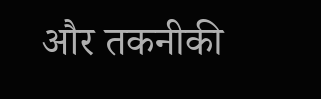और तकनीकी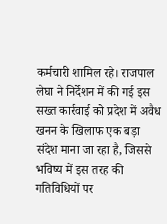कर्मचारी शामिल रहे। राजपाल लेघा ने निर्देशन में की गई इस सख्त कार्रवाई को प्रदेश में अवैध खनन के खिलाफ एक बड़ा संदेश माना जा रहा है, जिससे भविष्य में इस तरह की गतिविधियों पर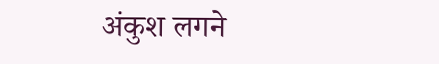अंकुश लगने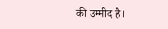की उम्मीद है।